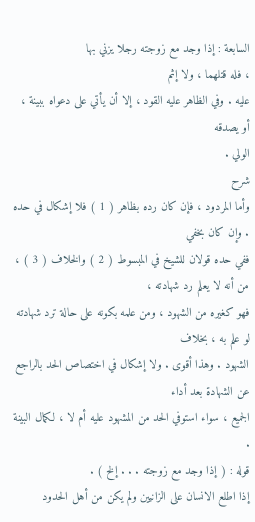السابعة : إذا وجد مع زوجته رجلا يزني بها
، فله قتلهما ، ولا إثم
عليه . وفي الظاهر عليه القود ، إلا أن يأتي على دعواه ببينة ، أو يصدقه
الولي .
شرح
وأما المردود ، فإن كان رده بظاهر ( 1 ) فلا إشكال في حده . وإن كان بخفي
ففي حده قولان للشيخ في المبسوط ( 2 ) والخلاف ( 3 ) ، من أنه لا يعلم رد شهادته ،
فهو كغيره من الشهود ، ومن علمه بكونه على حالة ترد شهادته لو علم به ، بخلاف
الشهود . وهذا أقوى . ولا إشكال في اختصاص الحد بالراجع عن الشهادة بعد أداء
الجميع ، سواء استوفي الحد من المشهود عليه أم لا ، لكمال البينة .
قوله : ( إذا وجد مع زوجته . . . إلخ ) .
إذا اطلع الانسان على الزانيين ولم يكن من أهل الحدود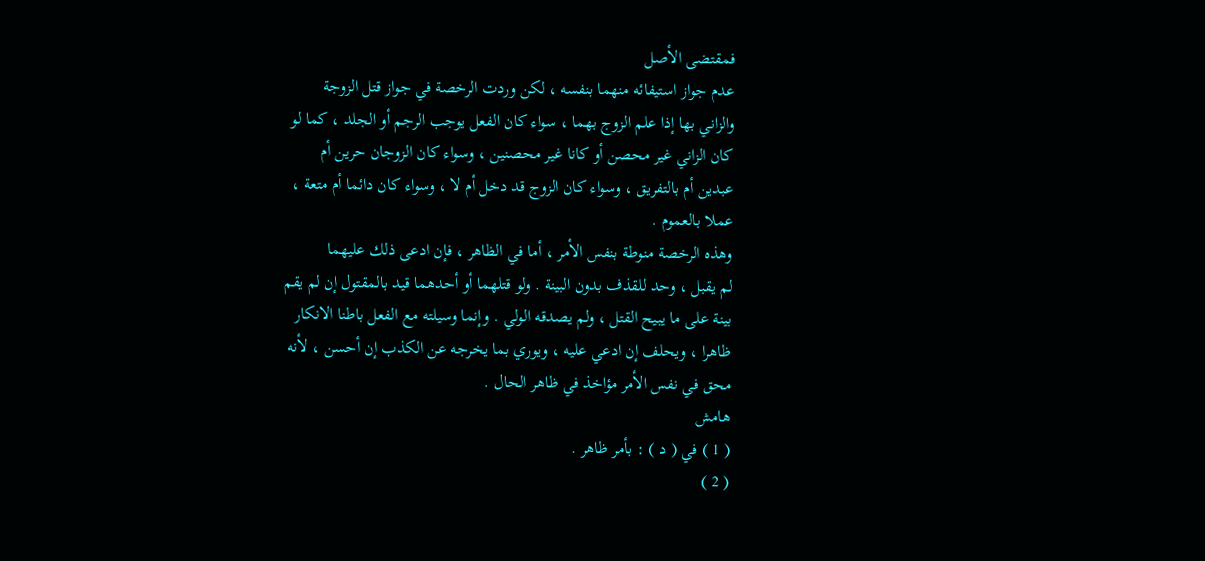فمقتضى الأصل
عدم جواز استيفائه منهما بنفسه ، لكن وردت الرخصة في جواز قتل الزوجة
والزاني بها إذا علم الزوج بهما ، سواء كان الفعل يوجب الرجم أو الجلد ، كما لو
كان الزاني غير محصن أو كانا غير محصنين ، وسواء كان الزوجان حرين أم
عبدين أم بالتفريق ، وسواء كان الزوج قد دخل أم لا ، وسواء كان دائما أم متعة ،
عملا بالعموم .
وهذه الرخصة منوطة بنفس الأمر ، أما في الظاهر ، فإن ادعى ذلك عليهما
لم يقبل ، وحد للقذف بدون البينة . ولو قتلهما أو أحدهما قيد بالمقتول إن لم يقم
بينة على ما يبيح القتل ، ولم يصدقه الولي . وإنما وسيلته مع الفعل باطنا الانكار
ظاهرا ، ويحلف إن ادعي عليه ، ويوري بما يخرجه عن الكذب إن أحسن ، لأنه
محق في نفس الأمر مؤاخذ في ظاهر الحال .
هامش
( 1 ) في ( د ) : بأمر ظاهر .
( 2 )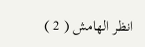انظر الهامش ( 2 )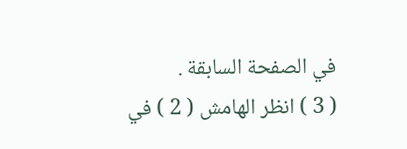في الصفحة السابقة .
( 3 ) انظر الهامش ( 2 ) في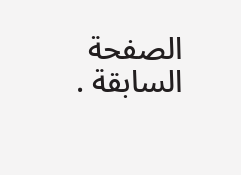الصفحة السابقة .